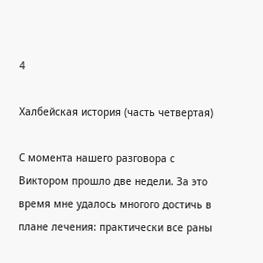4

Халбейская история (часть четвертая)

С момента нашего разговора с Виктором прошло две недели. За это время мне удалось многого достичь в плане лечения: практически все раны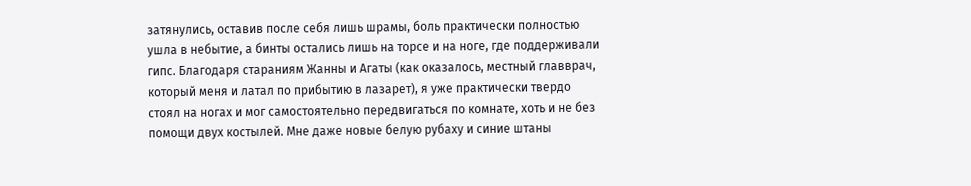затянулись, оставив после себя лишь шрамы, боль практически полностью ушла в небытие, а бинты остались лишь на торсе и на ноге, где поддерживали гипс. Благодаря стараниям Жанны и Агаты (как оказалось, местный главврач, который меня и латал по прибытию в лазарет), я уже практически твердо стоял на ногах и мог самостоятельно передвигаться по комнате, хоть и не без помощи двух костылей. Мне даже новые белую рубаху и синие штаны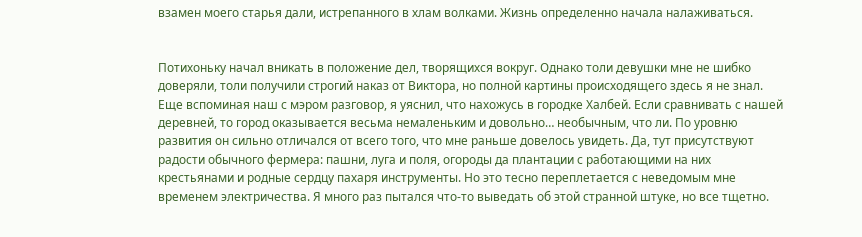взамен моего старья дали, истрепанного в хлам волками. Жизнь определенно начала налаживаться.


Потихоньку начал вникать в положение дел, творящихся вокруг. Однако толи девушки мне не шибко доверяли, толи получили строгий наказ от Виктора, но полной картины происходящего здесь я не знал. Еще вспоминая наш с мэром разговор, я уяснил, что нахожусь в городке Халбей. Если сравнивать с нашей деревней, то город оказывается весьма немаленьким и довольно… необычным, что ли. По уровню развития он сильно отличался от всего того, что мне раньше довелось увидеть. Да, тут присутствуют радости обычного фермера: пашни, луга и поля, огороды да плантации с работающими на них крестьянами и родные сердцу пахаря инструменты. Но это тесно переплетается с неведомым мне временем электричества. Я много раз пытался что-то выведать об этой странной штуке, но все тщетно.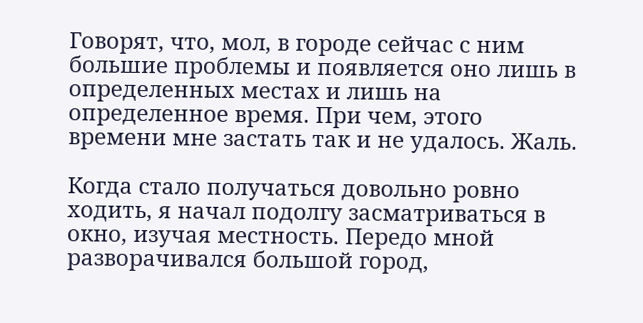Говорят, что, мол, в городе сейчас с ним большие проблемы и появляется оно лишь в определенных местах и лишь на определенное время. При чем, этого времени мне застать так и не удалось. Жаль.

Когда стало получаться довольно ровно ходить, я начал подолгу засматриваться в окно, изучая местность. Передо мной разворачивался большой город,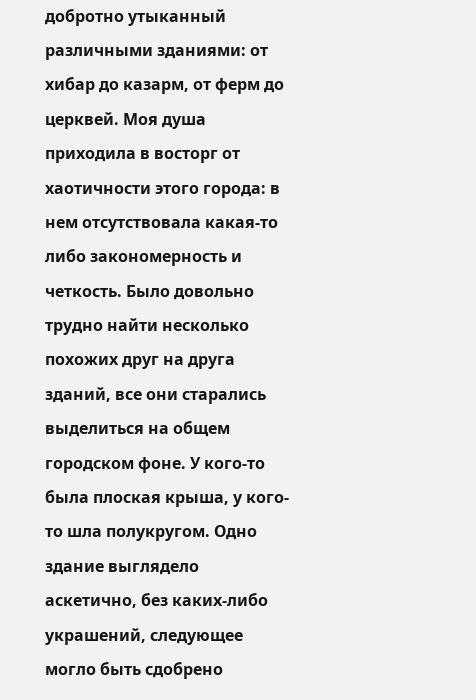добротно утыканный различными зданиями: от хибар до казарм, от ферм до церквей. Моя душа приходила в восторг от хаотичности этого города: в нем отсутствовала какая-то либо закономерность и четкость. Было довольно трудно найти несколько похожих друг на друга зданий, все они старались выделиться на общем городском фоне. У кого-то была плоская крыша, у кого-то шла полукругом. Одно здание выглядело аскетично, без каких-либо украшений, следующее могло быть сдобрено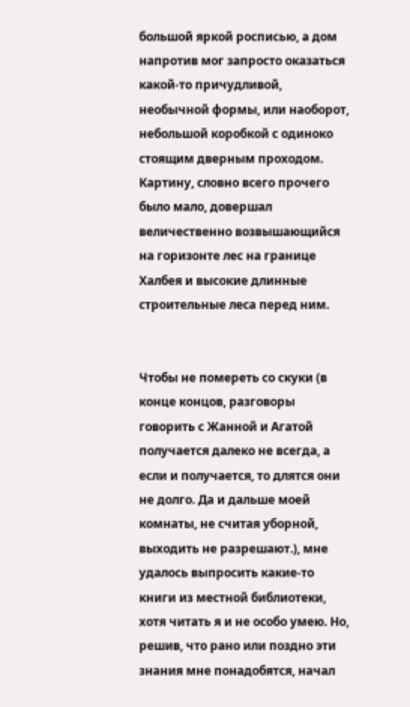большой яркой росписью, а дом напротив мог запросто оказаться какой-то причудливой, необычной формы, или наоборот, небольшой коробкой с одиноко стоящим дверным проходом. Картину, словно всего прочего было мало, довершал величественно возвышающийся на горизонте лес на границе Халбея и высокие длинные строительные леса перед ним.


Чтобы не помереть со скуки (в конце концов, разговоры говорить с Жанной и Агатой получается далеко не всегда, а если и получается, то длятся они не долго. Да и дальше моей комнаты, не считая уборной, выходить не разрешают.), мне удалось выпросить какие-то книги из местной библиотеки, хотя читать я и не особо умею. Но, решив, что рано или поздно эти знания мне понадобятся, начал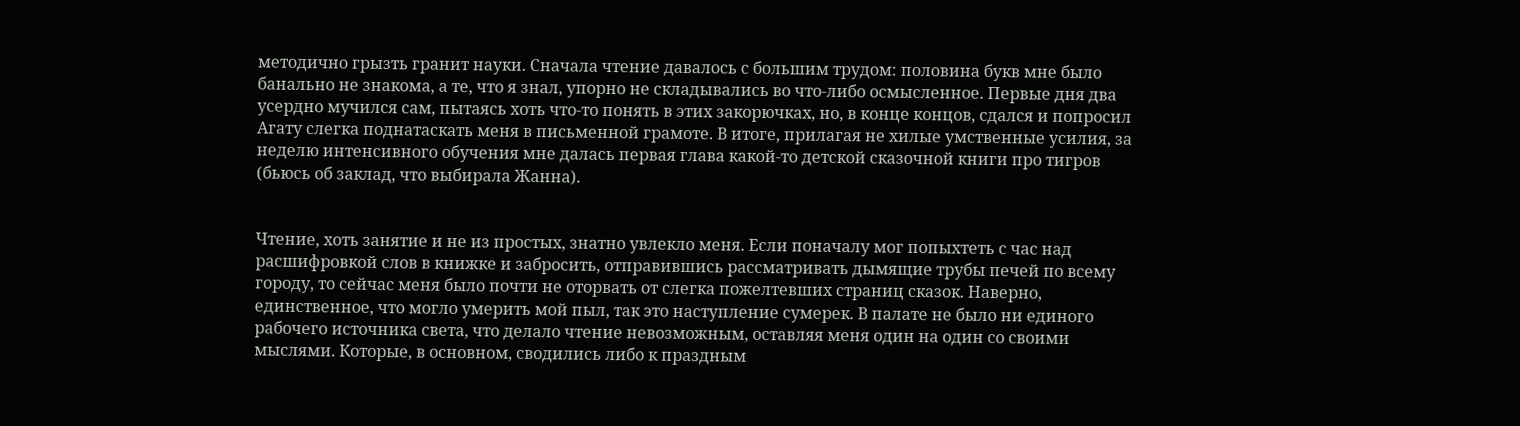методично грызть гранит науки. Сначала чтение давалось с большим трудом: половина букв мне было банально не знакома, а те, что я знал, упорно не складывались во что-либо осмысленное. Первые дня два усердно мучился сам, пытаясь хоть что-то понять в этих закорючках, но, в конце концов, сдался и попросил Агату слегка поднатаскать меня в письменной грамоте. В итоге, прилагая не хилые умственные усилия, за неделю интенсивного обучения мне далась первая глава какой-то детской сказочной книги про тигров (бьюсь об заклад, что выбирала Жанна).


Чтение, хоть занятие и не из простых, знатно увлекло меня. Если поначалу мог попыхтеть с час над расшифровкой слов в книжке и забросить, отправившись рассматривать дымящие трубы печей по всему городу, то сейчас меня было почти не оторвать от слегка пожелтевших страниц сказок. Наверно, единственное, что могло умерить мой пыл, так это наступление сумерек. В палате не было ни единого рабочего источника света, что делало чтение невозможным, оставляя меня один на один со своими мыслями. Которые, в основном, сводились либо к праздным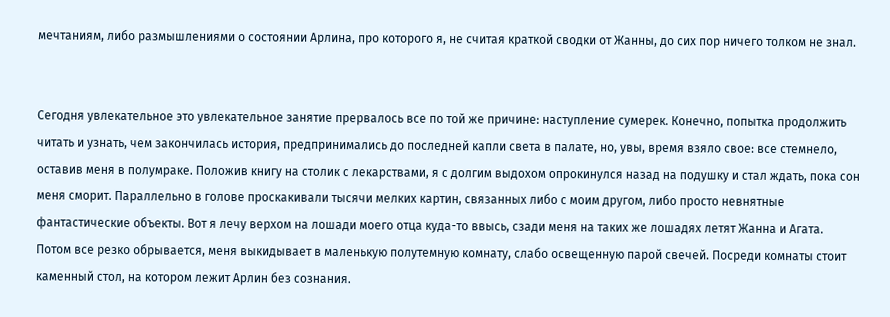мечтаниям, либо размышлениями о состоянии Арлина, про которого я, не считая краткой сводки от Жанны, до сих пор ничего толком не знал.


Сегодня увлекательное это увлекательное занятие прервалось все по той же причине: наступление сумерек. Конечно, попытка продолжить читать и узнать, чем закончилась история, предпринимались до последней капли света в палате, но, увы, время взяло свое: все стемнело, оставив меня в полумраке. Положив книгу на столик с лекарствами, я с долгим выдохом опрокинулся назад на подушку и стал ждать, пока сон меня сморит. Параллельно в голове проскакивали тысячи мелких картин, связанных либо с моим другом, либо просто невнятные фантастические объекты. Вот я лечу верхом на лошади моего отца куда-то ввысь, сзади меня на таких же лошадях летят Жанна и Агата. Потом все резко обрывается, меня выкидывает в маленькую полутемную комнату, слабо освещенную парой свечей. Посреди комнаты стоит каменный стол, на котором лежит Арлин без сознания.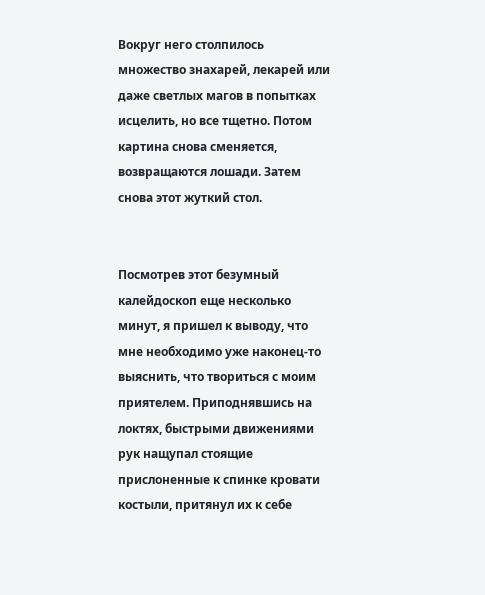Вокруг него столпилось множество знахарей, лекарей или даже светлых магов в попытках исцелить, но все тщетно. Потом картина снова сменяется, возвращаются лошади. Затем снова этот жуткий стол.


Посмотрев этот безумный калейдоскоп еще несколько минут, я пришел к выводу, что мне необходимо уже наконец-то выяснить, что твориться с моим приятелем. Приподнявшись на локтях, быстрыми движениями рук нащупал стоящие прислоненные к спинке кровати костыли, притянул их к себе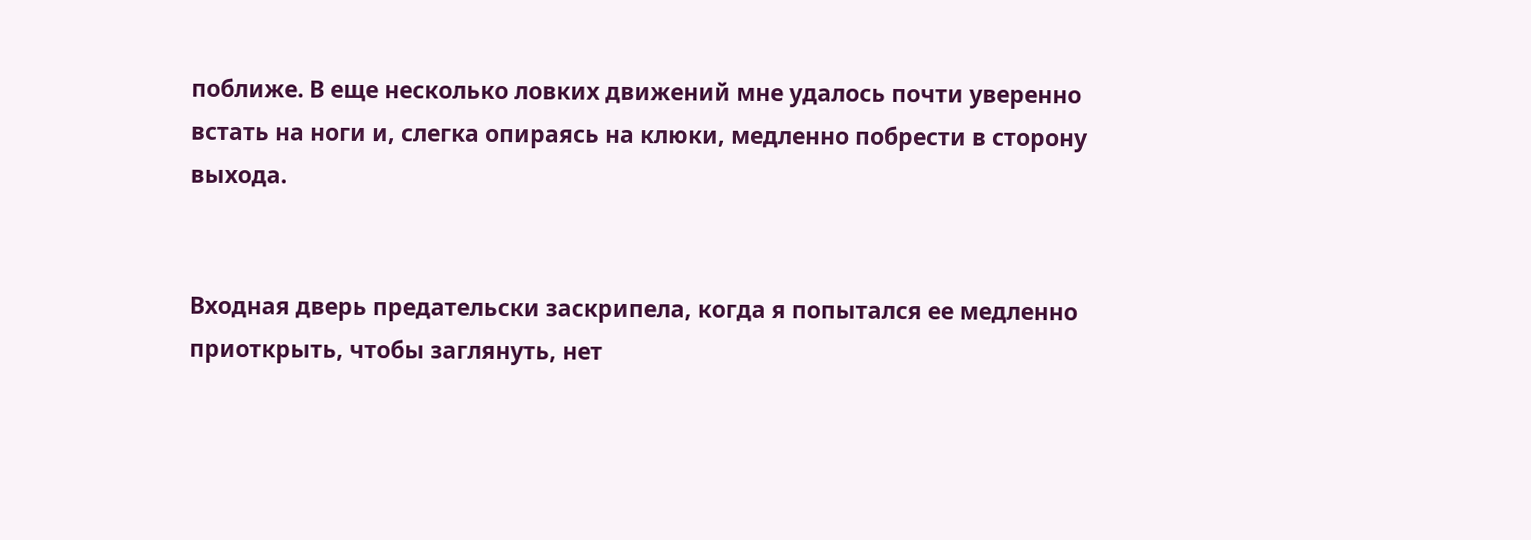поближе. В еще несколько ловких движений мне удалось почти уверенно встать на ноги и, слегка опираясь на клюки, медленно побрести в сторону выхода.


Входная дверь предательски заскрипела, когда я попытался ее медленно приоткрыть, чтобы заглянуть, нет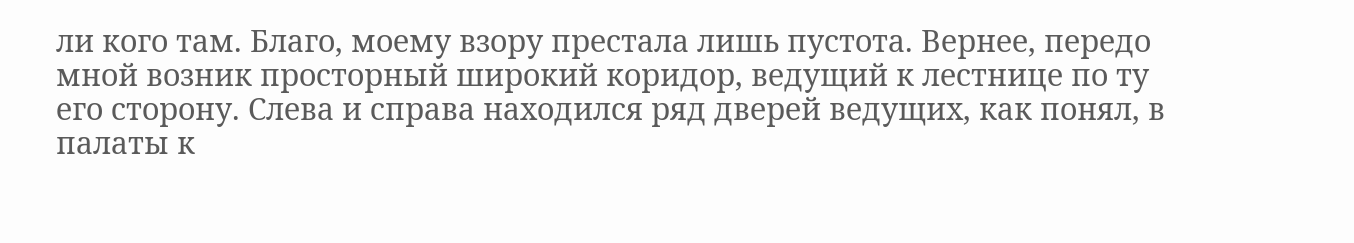ли кого там. Благо, моему взору престала лишь пустота. Вернее, передо мной возник просторный широкий коридор, ведущий к лестнице по ту его сторону. Слева и справа находился ряд дверей ведущих, как понял, в палаты к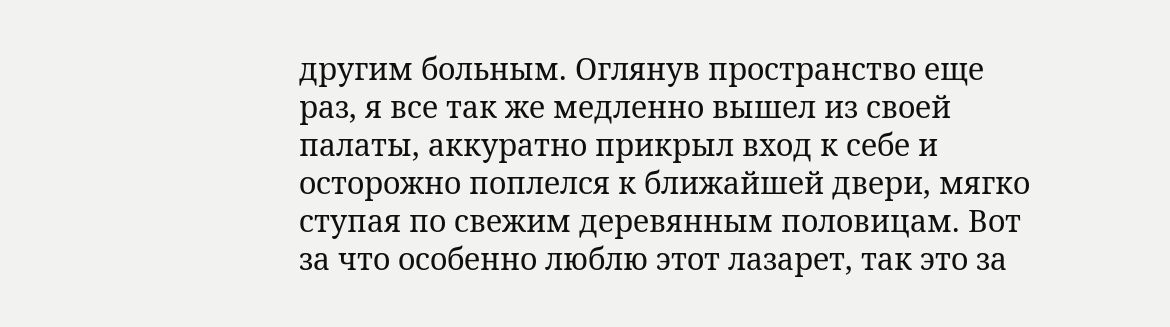другим больным. Оглянув пространство еще раз, я все так же медленно вышел из своей палаты, аккуратно прикрыл вход к себе и осторожно поплелся к ближайшей двери, мягко ступая по свежим деревянным половицам. Вот за что особенно люблю этот лазарет, так это за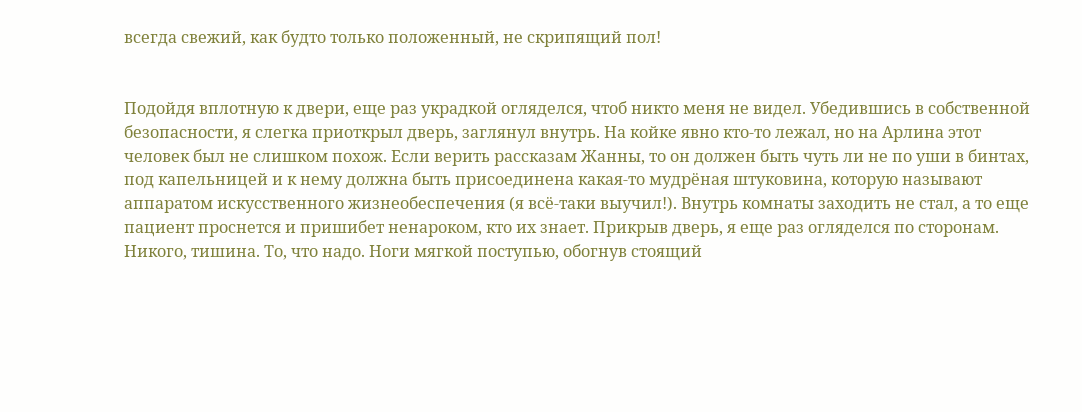всегда свежий, как будто только положенный, не скрипящий пол!


Подойдя вплотную к двери, еще раз украдкой огляделся, чтоб никто меня не видел. Убедившись в собственной безопасности, я слегка приоткрыл дверь, заглянул внутрь. На койке явно кто-то лежал, но на Арлина этот человек был не слишком похож. Если верить рассказам Жанны, то он должен быть чуть ли не по уши в бинтах, под капельницей и к нему должна быть присоединена какая-то мудрёная штуковина, которую называют аппаратом искусственного жизнеобеспечения (я всё-таки выучил!). Внутрь комнаты заходить не стал, а то еще пациент проснется и пришибет ненароком, кто их знает. Прикрыв дверь, я еще раз огляделся по сторонам. Никого, тишина. То, что надо. Ноги мягкой поступью, обогнув стоящий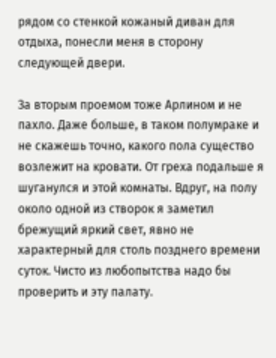рядом со стенкой кожаный диван для отдыха, понесли меня в сторону следующей двери.

За вторым проемом тоже Арлином и не пахло. Даже больше, в таком полумраке и не скажешь точно, какого пола существо возлежит на кровати. От греха подальше я шуганулся и этой комнаты. Вдруг, на полу около одной из створок я заметил брежущий яркий свет, явно не характерный для столь позднего времени суток. Чисто из любопытства надо бы проверить и эту палату.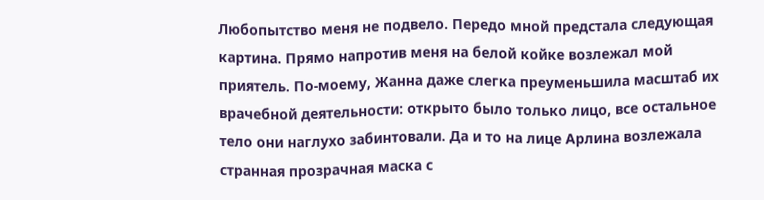Любопытство меня не подвело. Передо мной предстала следующая картина. Прямо напротив меня на белой койке возлежал мой приятель. По-моему, Жанна даже слегка преуменьшила масштаб их врачебной деятельности: открыто было только лицо, все остальное тело они наглухо забинтовали. Да и то на лице Арлина возлежала странная прозрачная маска с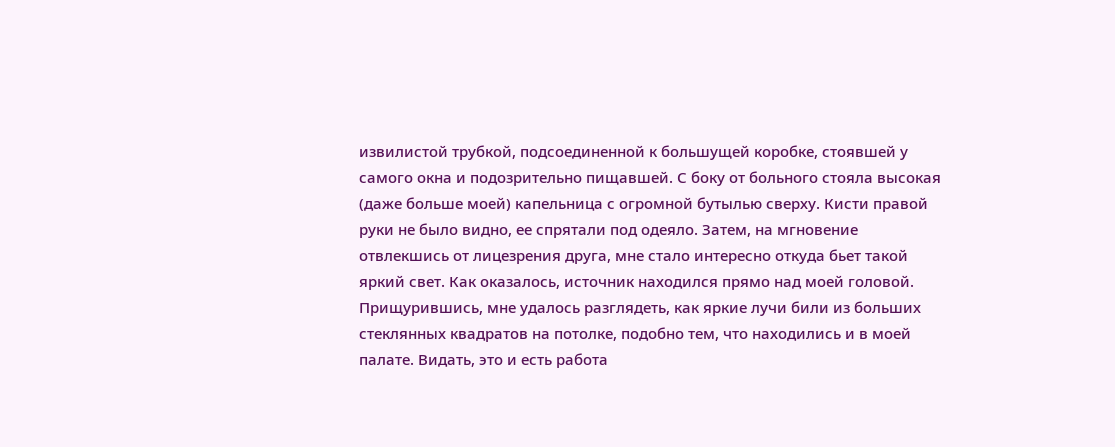извилистой трубкой, подсоединенной к большущей коробке, стоявшей у самого окна и подозрительно пищавшей. С боку от больного стояла высокая (даже больше моей) капельница с огромной бутылью сверху. Кисти правой руки не было видно, ее спрятали под одеяло. Затем, на мгновение отвлекшись от лицезрения друга, мне стало интересно откуда бьет такой яркий свет. Как оказалось, источник находился прямо над моей головой. Прищурившись, мне удалось разглядеть, как яркие лучи били из больших стеклянных квадратов на потолке, подобно тем, что находились и в моей палате. Видать, это и есть работа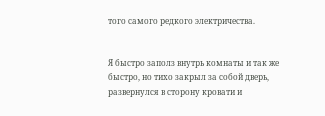того самого редкого электричества.


Я быстро заполз внутрь комнаты и так же быстро, но тихо закрыл за собой дверь, развернулся в сторону кровати и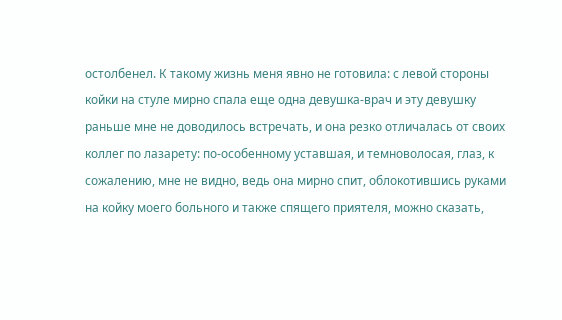остолбенел. К такому жизнь меня явно не готовила: с левой стороны койки на стуле мирно спала еще одна девушка-врач и эту девушку раньше мне не доводилось встречать, и она резко отличалась от своих коллег по лазарету: по-особенному уставшая, и темноволосая, глаз, к сожалению, мне не видно, ведь она мирно спит, облокотившись руками на койку моего больного и также спящего приятеля, можно сказать,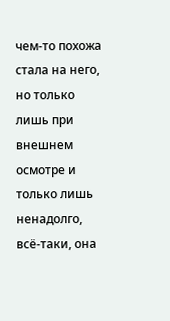чем-то похожа стала на него, но только лишь при внешнем осмотре и только лишь ненадолго, всё-таки, она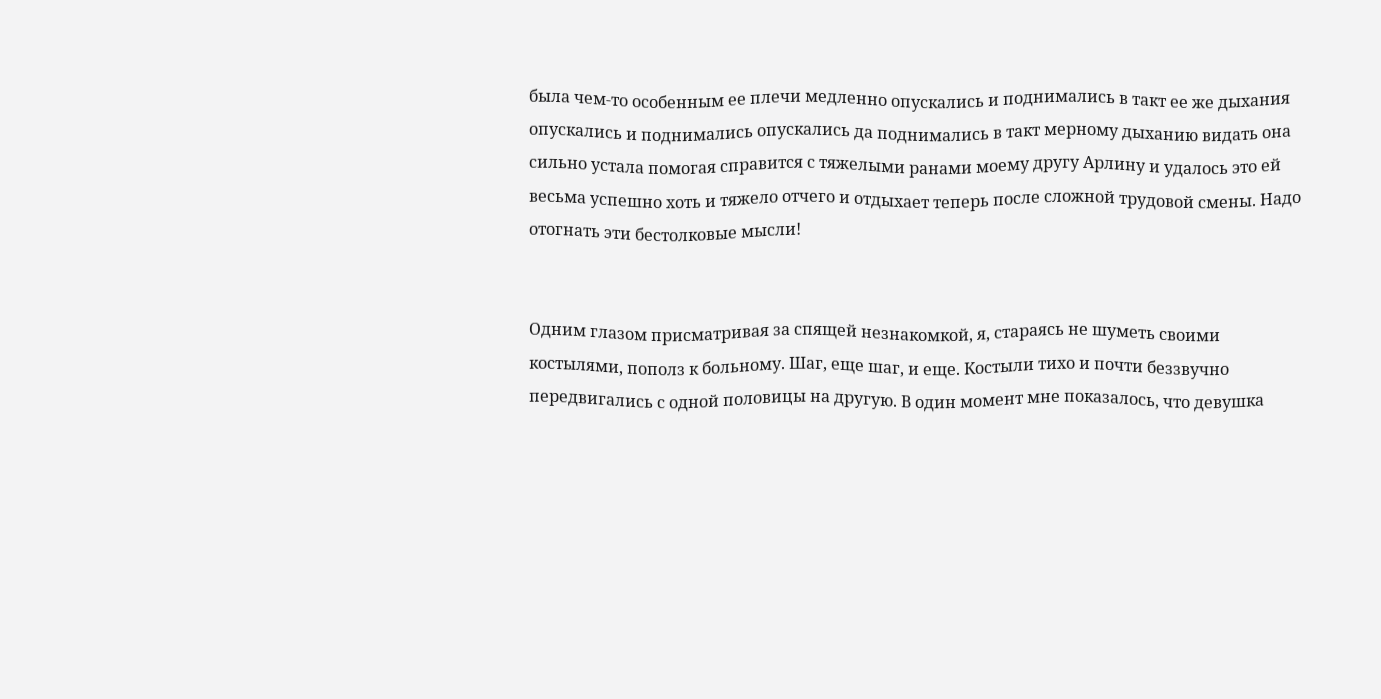была чем-то особенным ее плечи медленно опускались и поднимались в такт ее же дыхания опускались и поднимались опускались да поднимались в такт мерному дыханию видать она сильно устала помогая справится с тяжелыми ранами моему другу Арлину и удалось это ей весьма успешно хоть и тяжело отчего и отдыхает теперь после сложной трудовой смены. Надо отогнать эти бестолковые мысли!


Одним глазом присматривая за спящей незнакомкой, я, стараясь не шуметь своими костылями, пополз к больному. Шаг, еще шаг, и еще. Костыли тихо и почти беззвучно передвигались с одной половицы на другую. В один момент мне показалось, что девушка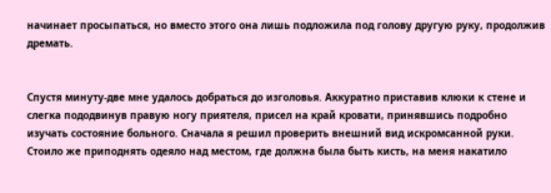начинает просыпаться, но вместо этого она лишь подложила под голову другую руку, продолжив дремать.


Спустя минуту-две мне удалось добраться до изголовья. Аккуратно приставив клюки к стене и слегка пододвинув правую ногу приятеля, присел на край кровати, принявшись подробно изучать состояние больного. Сначала я решил проверить внешний вид искромсанной руки. Стоило же приподнять одеяло над местом, где должна была быть кисть, на меня накатило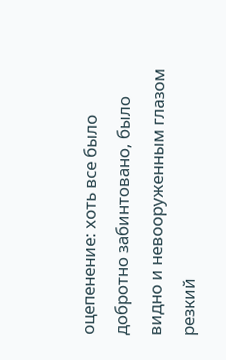оцепенение: хоть все было добротно забинтовано, было видно и невооруженным глазом резкий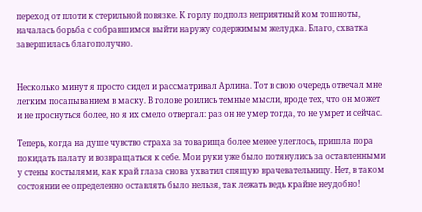переход от плоти к стерильной повязке. К горлу подполз неприятный ком тошноты, началась борьба с собравшимся выйти наружу содержимым желудка. Благо, схватка завершилась благополучно.


Несколько минут я просто сидел и рассматривал Арлина. Тот в свою очередь отвечал мне легким посапыванием в маску. В голове роились темные мысли, вроде тех, что он может и не проснуться более, но я их смело отвергал: раз он не умер тогда, то не умрет и сейчас.

Теперь, когда на душе чувство страха за товарища более менее улеглось, пришла пора покидать палату и возвращаться к себе. Мои руки уже было потянулись за оставленными у стены костылями, как край глаза снова ухватил спящую врачевательницу. Нет, в таком состоянии ее определенно оставлять было нельзя, так лежать ведь крайне неудобно!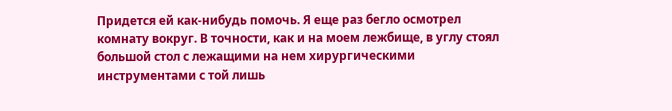Придется ей как-нибудь помочь. Я еще раз бегло осмотрел комнату вокруг. В точности, как и на моем лежбище, в углу стоял большой стол с лежащими на нем хирургическими инструментами с той лишь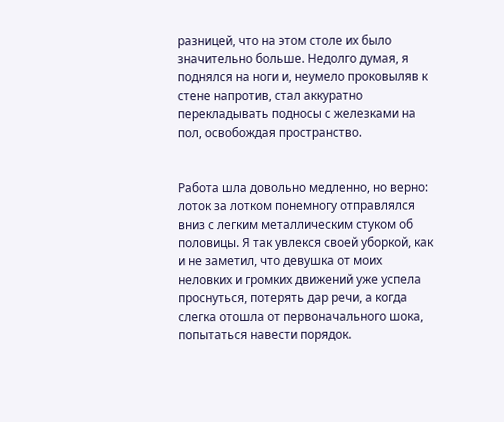разницей, что на этом столе их было значительно больше. Недолго думая, я поднялся на ноги и, неумело проковыляв к стене напротив, стал аккуратно перекладывать подносы с железками на пол, освобождая пространство.


Работа шла довольно медленно, но верно: лоток за лотком понемногу отправлялся вниз с легким металлическим стуком об половицы. Я так увлекся своей уборкой, как и не заметил, что девушка от моих неловких и громких движений уже успела проснуться, потерять дар речи, а когда слегка отошла от первоначального шока, попытаться навести порядок.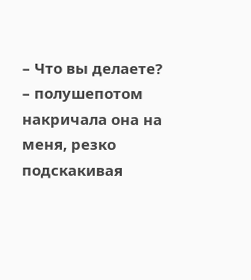– Что вы делаете? – полушепотом накричала она на меня, резко подскакивая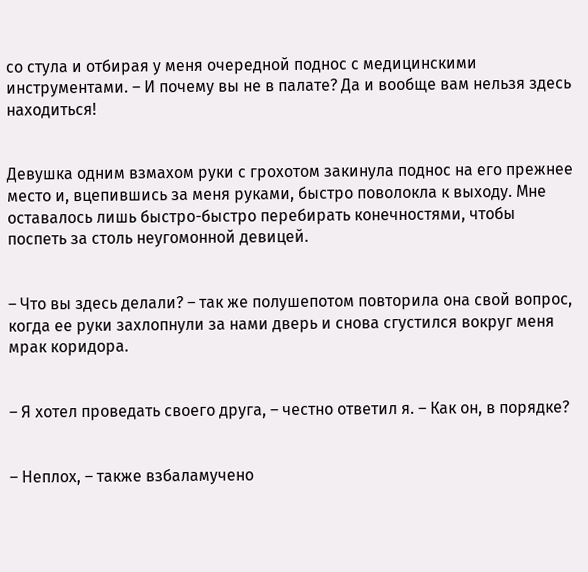со стула и отбирая у меня очередной поднос с медицинскими инструментами. – И почему вы не в палате? Да и вообще вам нельзя здесь находиться!


Девушка одним взмахом руки с грохотом закинула поднос на его прежнее место и, вцепившись за меня руками, быстро поволокла к выходу. Мне оставалось лишь быстро-быстро перебирать конечностями, чтобы поспеть за столь неугомонной девицей.


– Что вы здесь делали? – так же полушепотом повторила она свой вопрос, когда ее руки захлопнули за нами дверь и снова сгустился вокруг меня мрак коридора.


– Я хотел проведать своего друга, – честно ответил я. – Как он, в порядке?


– Неплох, – также взбаламучено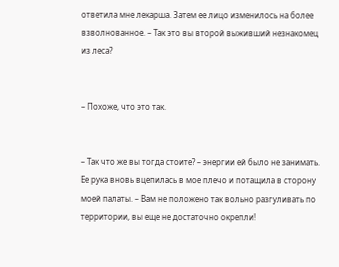ответила мне лекарша. Затем ее лицо изменилось на более взволнованное. – Так это вы второй выживший незнакомец из леса?


– Похоже, что это так.


– Так что же вы тогда стоите? – энергии ей было не занимать. Ее рука вновь вцепилась в мое плечо и потащила в сторону моей палаты. – Вам не положено так вольно разгуливать по территории, вы еще не достаточно окрепли!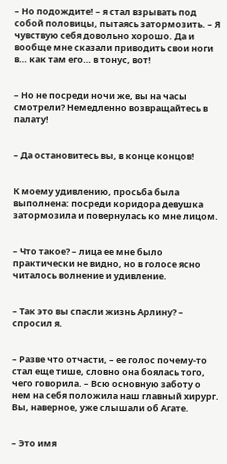– Но подождите! – я стал взрывать под собой половицы, пытаясь затормозить. – Я чувствую себя довольно хорошо. Да и вообще мне сказали приводить свои ноги в… как там его… в тонус, вот!


– Но не посреди ночи же, вы на часы смотрели? Немедленно возвращайтесь в палату!


– Да остановитесь вы, в конце концов!


К моему удивлению, просьба была выполнена: посреди коридора девушка затормозила и повернулась ко мне лицом.


– Что такое? – лица ее мне было практически не видно, но в голосе ясно читалось волнение и удивление.


– Так это вы спасли жизнь Арлину? – спросил я.


– Разве что отчасти, – ее голос почему-то стал еще тише, словно она боялась того, чего говорила. – Всю основную заботу о нем на себя положила наш главный хирург. Вы, наверное, уже слышали об Агате.


– Это имя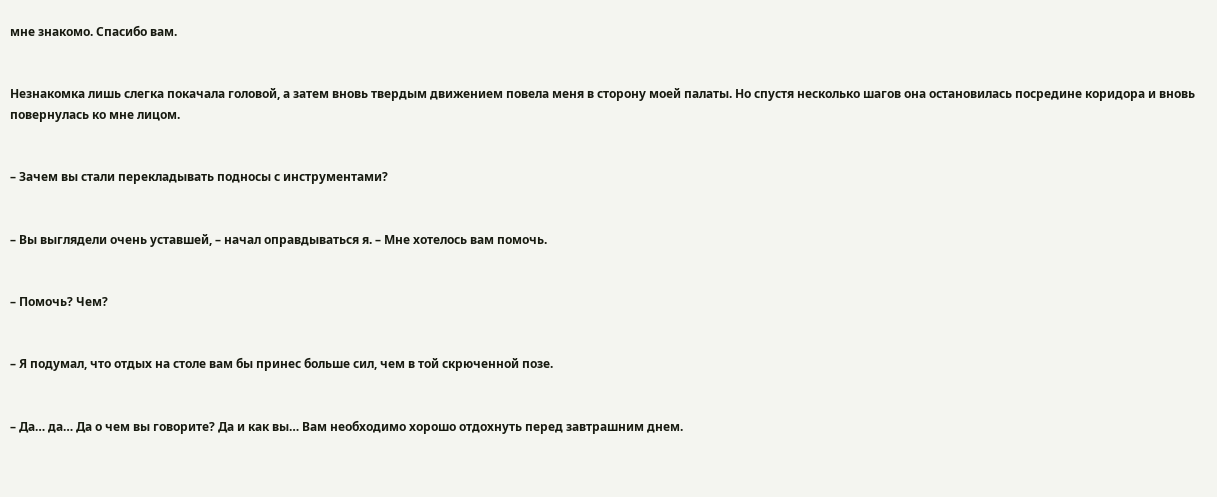мне знакомо. Спасибо вам.


Незнакомка лишь слегка покачала головой, а затем вновь твердым движением повела меня в сторону моей палаты. Но спустя несколько шагов она остановилась посредине коридора и вновь повернулась ко мне лицом.


– Зачем вы стали перекладывать подносы с инструментами?


– Вы выглядели очень уставшей, – начал оправдываться я. – Мне хотелось вам помочь.


– Помочь? Чем?


– Я подумал, что отдых на столе вам бы принес больше сил, чем в той скрюченной позе.


– Да… да… Да о чем вы говорите? Да и как вы… Вам необходимо хорошо отдохнуть перед завтрашним днем.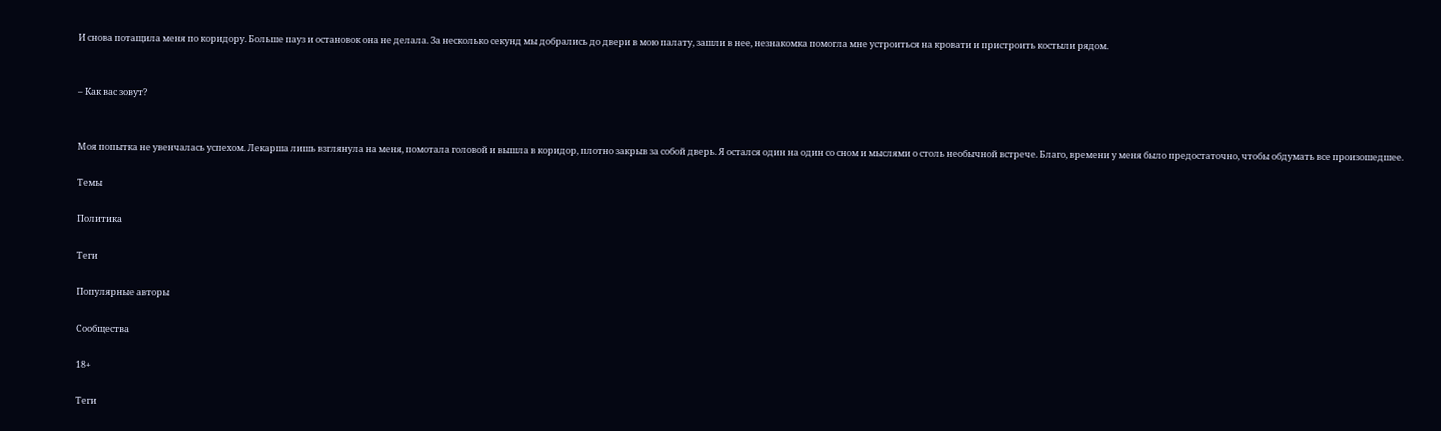И снова потащила меня по коридору. Больше пауз и остановок она не делала. За несколько секунд мы добрались до двери в мою палату, зашли в нее, незнакомка помогла мне устроиться на кровати и пристроить костыли рядом.


– Как вас зовут?


Моя попытка не увенчалась успехом. Лекарша лишь взглянула на меня, помотала головой и вышла в коридор, плотно закрыв за собой дверь. Я остался один на один со сном и мыслями о столь необычной встрече. Благо, времени у меня было предостаточно, чтобы обдумать все произошедшее.

Темы

Политика

Теги

Популярные авторы

Сообщества

18+

Теги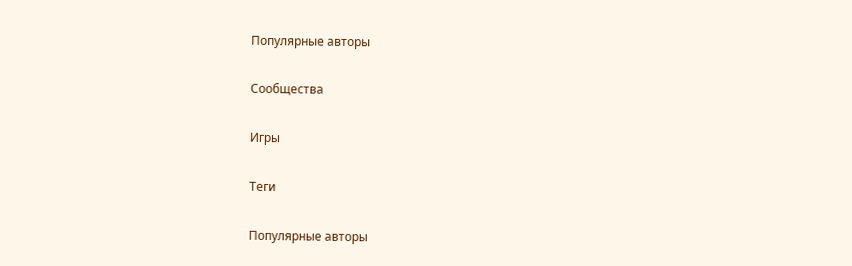Популярные авторы

Сообщества

Игры

Теги

Популярные авторы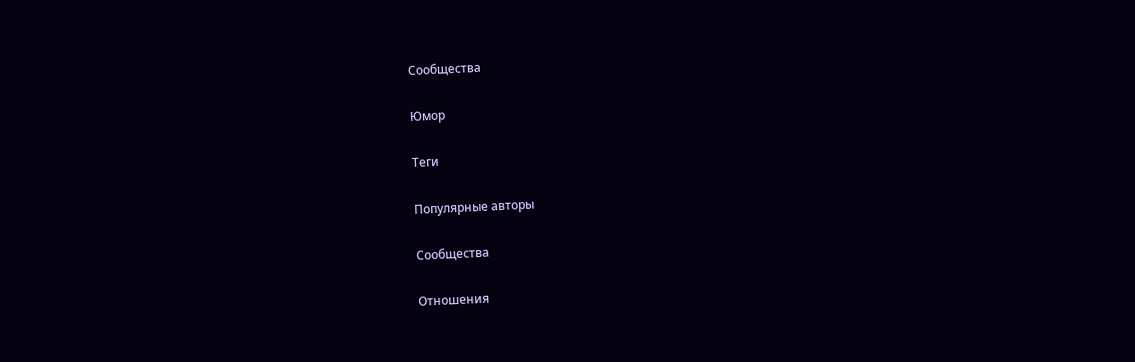Сообщества

Юмор

Теги

Популярные авторы

Сообщества

Отношения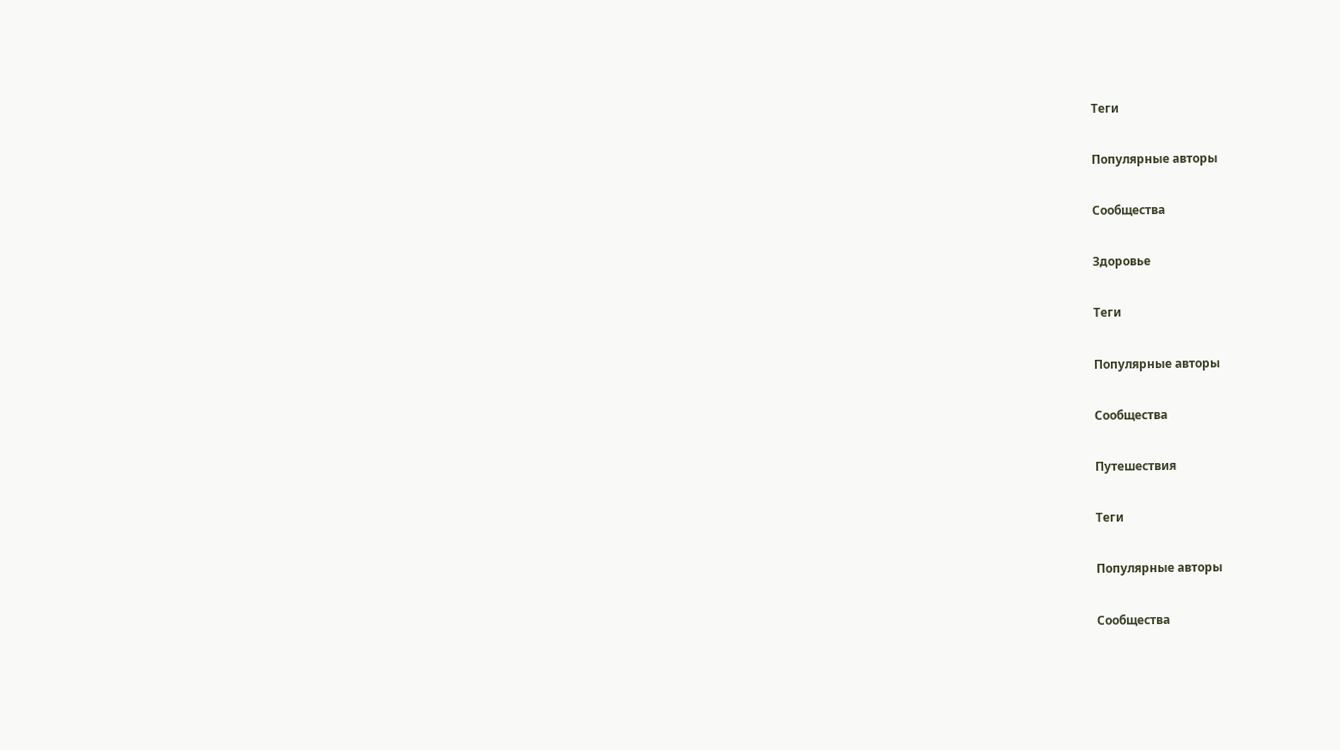Теги

Популярные авторы

Сообщества

Здоровье

Теги

Популярные авторы

Сообщества

Путешествия

Теги

Популярные авторы

Сообщества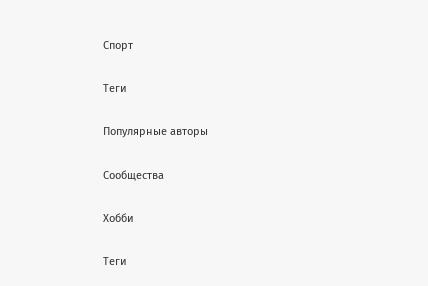Спорт

Теги

Популярные авторы

Сообщества

Хобби

Теги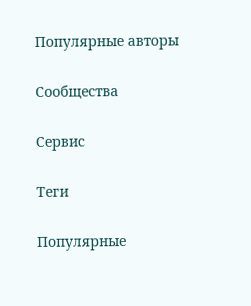Популярные авторы

Сообщества

Сервис

Теги

Популярные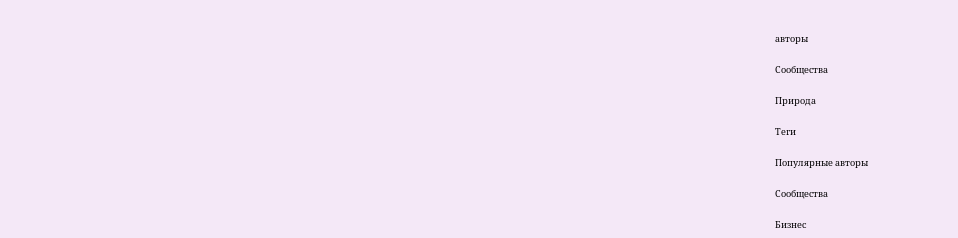авторы

Сообщества

Природа

Теги

Популярные авторы

Сообщества

Бизнес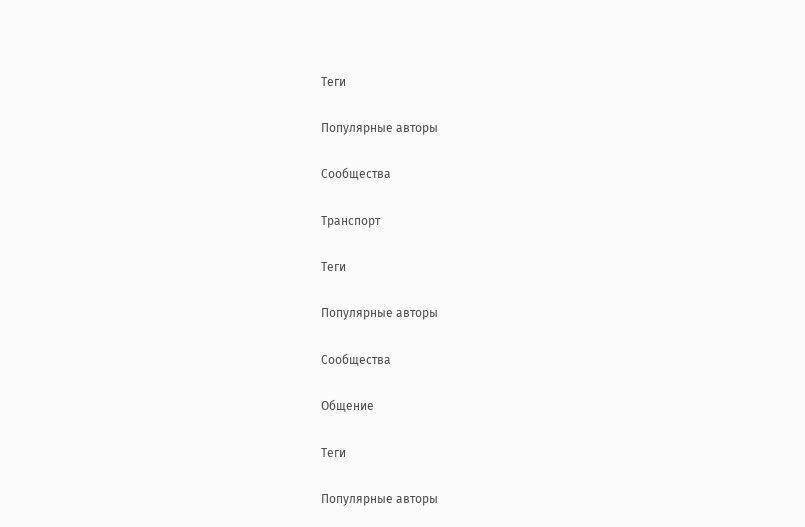Теги

Популярные авторы

Сообщества

Транспорт

Теги

Популярные авторы

Сообщества

Общение

Теги

Популярные авторы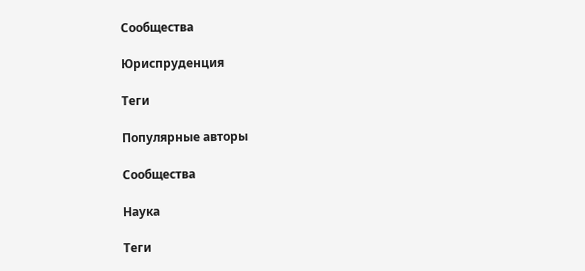Сообщества

Юриспруденция

Теги

Популярные авторы

Сообщества

Наука

Теги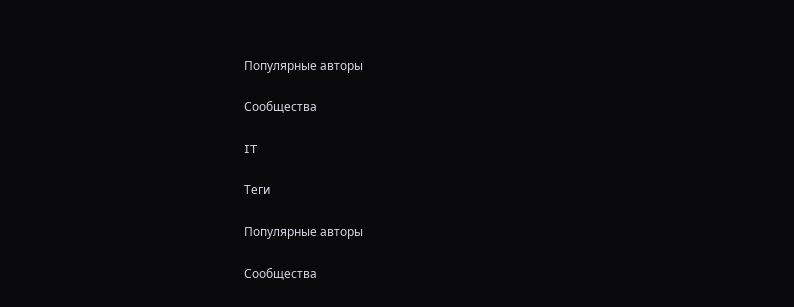Популярные авторы

Сообщества

IT

Теги

Популярные авторы

Сообщества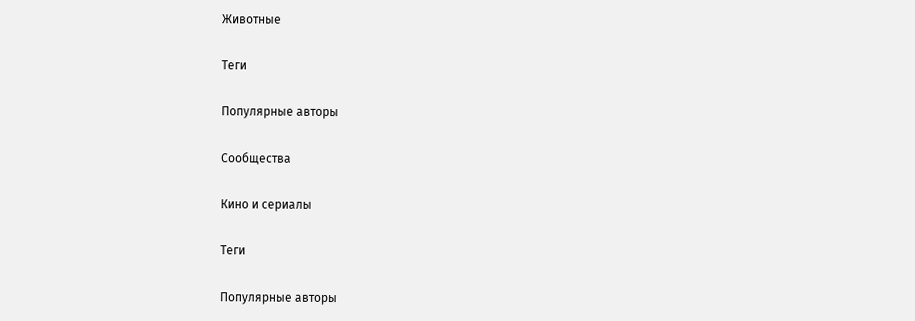Животные

Теги

Популярные авторы

Сообщества

Кино и сериалы

Теги

Популярные авторы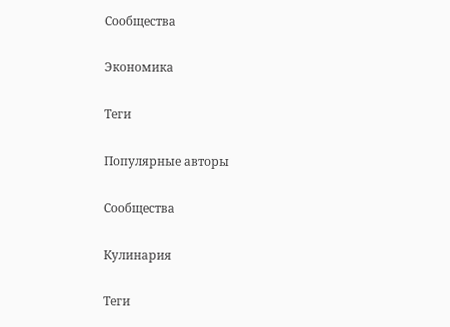Сообщества

Экономика

Теги

Популярные авторы

Сообщества

Кулинария

Теги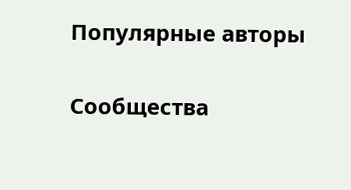Популярные авторы

Сообщества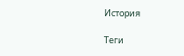История

Теги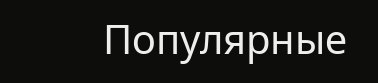Популярные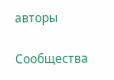авторы

Сообщества